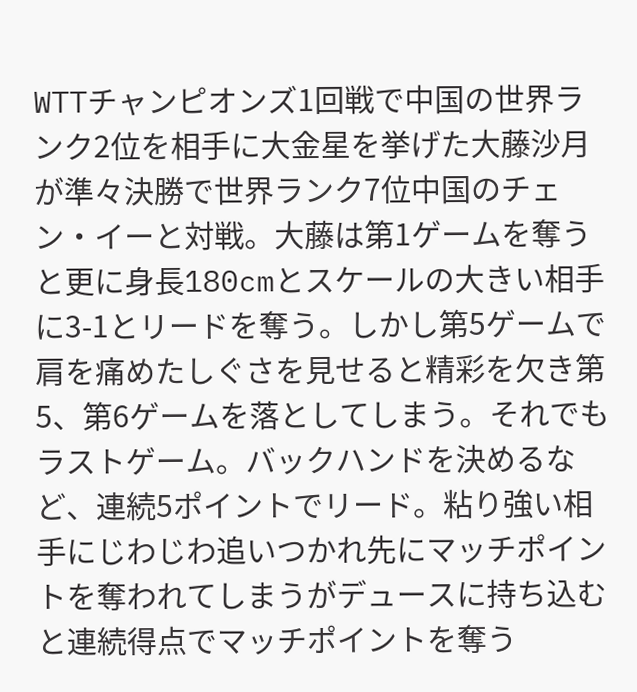WTTチャンピオンズ1回戦で中国の世界ランク2位を相手に大金星を挙げた大藤沙月が準々決勝で世界ランク7位中国のチェン・イーと対戦。大藤は第1ゲームを奪うと更に身長180cmとスケールの大きい相手に3-1とリードを奪う。しかし第5ゲームで肩を痛めたしぐさを見せると精彩を欠き第5、第6ゲームを落としてしまう。それでもラストゲーム。バックハンドを決めるなど、連続5ポイントでリード。粘り強い相手にじわじわ追いつかれ先にマッチポイントを奪われてしまうがデュースに持ち込むと連続得点でマッチポイントを奪う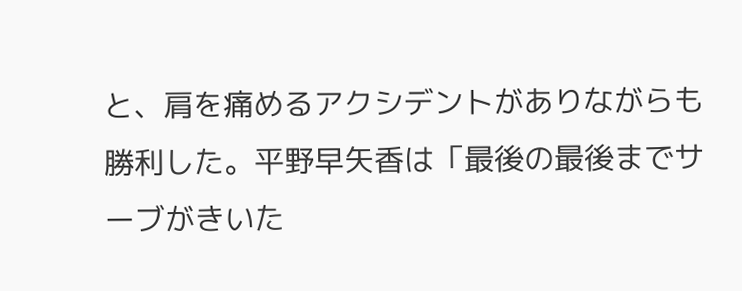と、肩を痛めるアクシデントがありながらも勝利した。平野早矢香は「最後の最後までサーブがきいた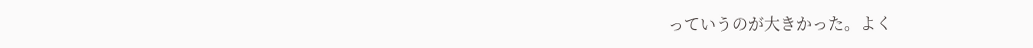っていうのが大きかった。よく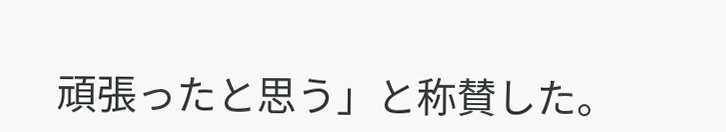頑張ったと思う」と称賛した。